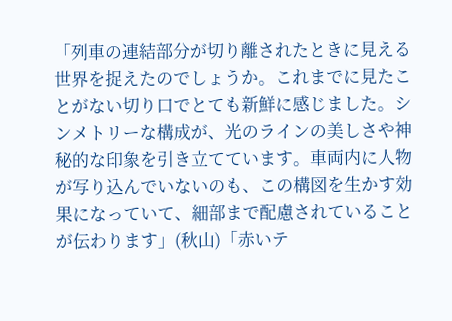「列車の連結部分が切り離されたときに見える世界を捉えたのでしょうか。これまでに見たことがない切り口でとても新鮮に感じました。シンメトリーな構成が、光のラインの美しさや神秘的な印象を引き立てています。車両内に人物が写り込んでいないのも、この構図を生かす効果になっていて、細部まで配慮されていることが伝わります」(秋山)「赤いテ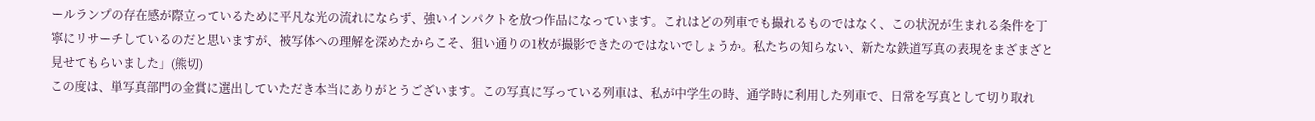ールランプの存在感が際立っているために平凡な光の流れにならず、強いインパクトを放つ作品になっています。これはどの列車でも撮れるものではなく、この状況が生まれる条件を丁寧にリサーチしているのだと思いますが、被写体への理解を深めたからこそ、狙い通りの1枚が撮影できたのではないでしょうか。私たちの知らない、新たな鉄道写真の表現をまざまざと見せてもらいました」(熊切)
この度は、単写真部門の金賞に選出していただき本当にありがとうございます。この写真に写っている列車は、私が中学生の時、通学時に利用した列車で、日常を写真として切り取れ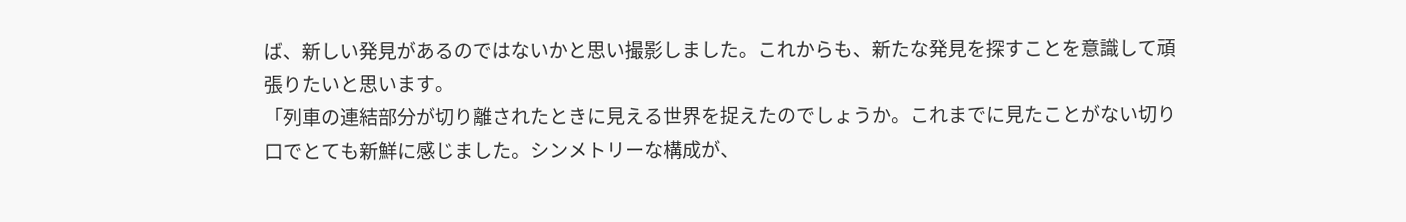ば、新しい発見があるのではないかと思い撮影しました。これからも、新たな発見を探すことを意識して頑張りたいと思います。
「列車の連結部分が切り離されたときに見える世界を捉えたのでしょうか。これまでに見たことがない切り口でとても新鮮に感じました。シンメトリーな構成が、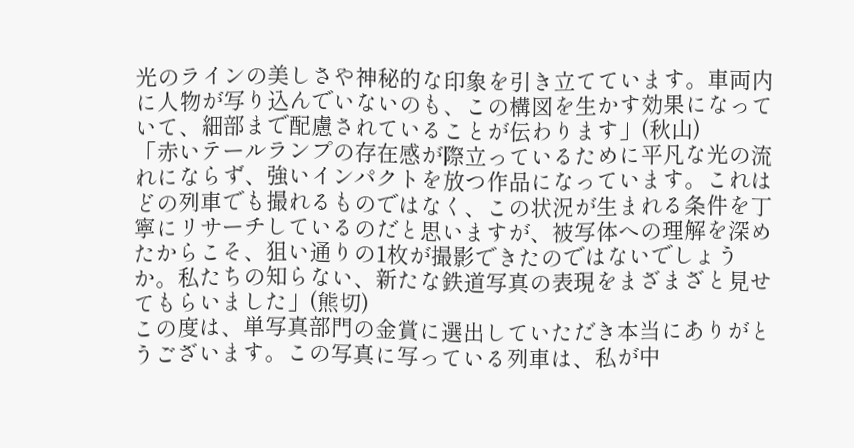光のラインの美しさや神秘的な印象を引き立てています。車両内に人物が写り込んでいないのも、この構図を生かす効果になっていて、細部まで配慮されていることが伝わります」(秋山)
「赤いテールランプの存在感が際立っているために平凡な光の流れにならず、強いインパクトを放つ作品になっています。これはどの列車でも撮れるものではなく、この状況が生まれる条件を丁寧にリサーチしているのだと思いますが、被写体への理解を深めたからこそ、狙い通りの1枚が撮影できたのではないでしょうか。私たちの知らない、新たな鉄道写真の表現をまざまざと見せてもらいました」(熊切)
この度は、単写真部門の金賞に選出していただき本当にありがとうございます。この写真に写っている列車は、私が中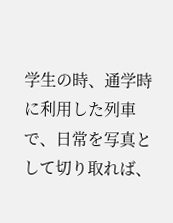学生の時、通学時に利用した列車で、日常を写真として切り取れば、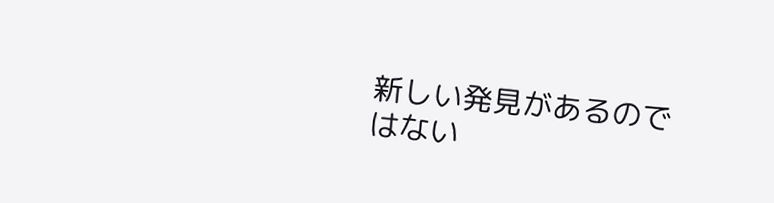新しい発見があるのではない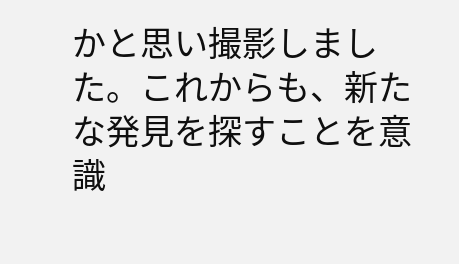かと思い撮影しました。これからも、新たな発見を探すことを意識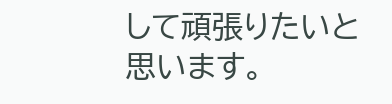して頑張りたいと思います。